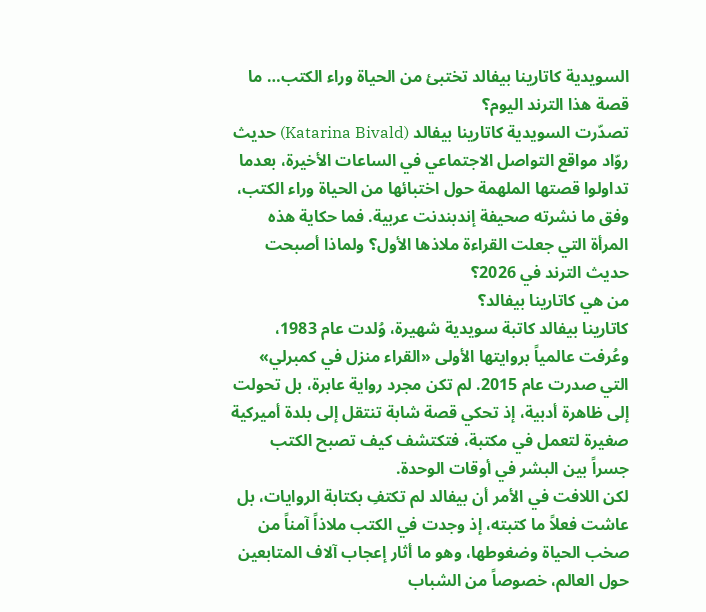السويدية كاتارينا بيفالد تختبئ من الحياة وراء الكتب… ما قصة هذا الترند اليوم؟
تصدّرت السويدية كاتارينا بيفالد (Katarina Bivald) حديث روّاد مواقع التواصل الاجتماعي في الساعات الأخيرة، بعدما تداولوا قصتها الملهمة حول اختبائها من الحياة وراء الكتب، وفق ما نشرته صحيفة إندبندنت عربية. فما حكاية هذه المرأة التي جعلت القراءة ملاذها الأول؟ ولماذا أصبحت حديث الترند في 2026؟
من هي كاتارينا بيفالد؟
كاتارينا بيفالد كاتبة سويدية شهيرة، وُلدت عام 1983، وعُرفت عالمياً بروايتها الأولى «القراء منزل في كمبرلي» التي صدرت عام 2015. لم تكن مجرد رواية عابرة، بل تحولت إلى ظاهرة أدبية، إذ تحكي قصة شابة تنتقل إلى بلدة أميركية صغيرة لتعمل في مكتبة، فتكتشف كيف تصبح الكتب جسراً بين البشر في أوقات الوحدة.
لكن اللافت في الأمر أن بيفالد لم تكتفِ بكتابة الروايات، بل عاشت فعلاً ما كتبته، إذ وجدت في الكتب ملاذاً آمناً من صخب الحياة وضغوطها، وهو ما أثار إعجاب آلاف المتابعين حول العالم، خصوصاً من الشباب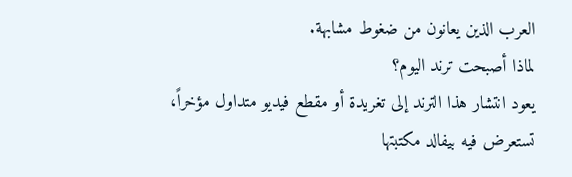العرب الذين يعانون من ضغوط مشابهة.
لماذا أصبحت ترند اليوم؟
يعود انتشار هذا الترند إلى تغريدة أو مقطع فيديو متداول مؤخراً، تستعرض فيه بيفالد مكتبتها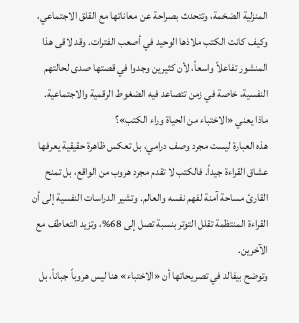المنزلية الضخمة، وتتحدث بصراحة عن معاناتها مع القلق الاجتماعي، وكيف كانت الكتب ملاذها الوحيد في أصعب الفترات. وقد لاقى هذا المنشور تفاعلاً واسعاً، لأن كثيرين وجدوا في قصتها صدى لحالتهم النفسية، خاصة في زمن تتصاعد فيه الضغوط الرقمية والاجتماعية.
ماذا يعني «الاختباء من الحياة وراء الكتب»؟
هذه العبارة ليست مجرد وصف درامي، بل تعكس ظاهرة حقيقية يعرفها عشاق القراءة جيداً. فالكتب لا تقدم مجرد هروب من الواقع، بل تمنح القارئ مساحة آمنة لفهم نفسه والعالم. وتشير الدراسات النفسية إلى أن القراءة المنتظمة تقلل التوتر بنسبة تصل إلى 68%، وتزيد التعاطف مع الآخرين.
وتوضح بيفالد في تصريحاتها أن «الاختباء» هنا ليس هروباً جباناً، بل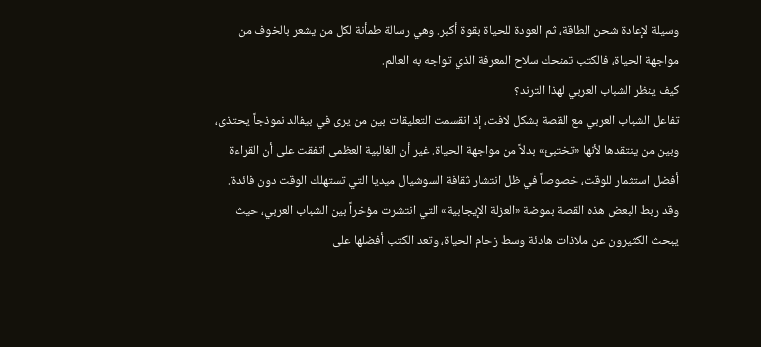وسيلة لإعادة شحن الطاقة، ثم العودة للحياة بقوة أكبر. وهي رسالة طمأنة لكل من يشعر بالخوف من مواجهة الحياة، فالكتب تمنحك سلاح المعرفة الذي تواجه به العالم.
كيف ينظر الشباب العربي لهذا الترند؟
تفاعل الشباب العربي مع القصة بشكل لافت، إذ انقسمت التعليقات بين من يرى في بيفالد نموذجاً يحتذى، وبين من ينتقدها لأنها «تختبئ» بدلاً من مواجهة الحياة. غير أن الغالبية العظمى اتفقت على أن القراءة أفضل استثمار للوقت، خصوصاً في ظل انتشار ثقافة السوشيال ميديا التي تستهلك الوقت دون فائدة.
وقد ربط البعض هذه القصة بموضة «العزلة الإيجابية» التي انتشرت مؤخراً بين الشباب العربي، حيث يبحث الكثيرون عن ملاذات هادئة وسط زحام الحياة، وتعد الكتب أفضلها على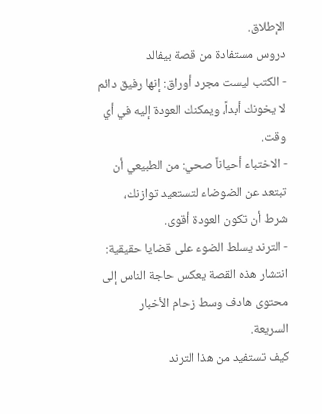الإطلاق.
دروس مستفادة من قصة بيفالد
- الكتب ليست مجرد أوراق: إنها رفيق دائم لا يخونك أبداً، ويمكنك العودة إليه في أي وقت.
- الاختباء أحياناً صحي: من الطبيعي أن تبتعد عن الضوضاء لتستعيد توازنك، شرط أن تكون العودة أقوى.
- الترند يسلط الضوء على قضايا حقيقية: انتشار هذه القصة يعكس حاجة الناس إلى محتوى هادف وسط زحام الأخبار السريعة.
كيف تستفيد من هذا الترند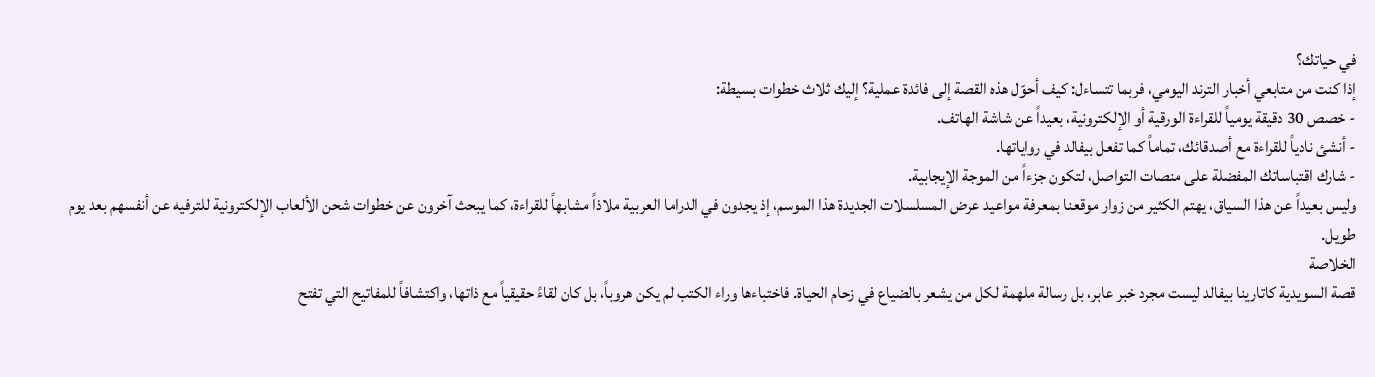في حياتك؟
إذا كنت من متابعي أخبار الترند اليومي، فربما تتساءل: كيف أحوّل هذه القصة إلى فائدة عملية؟ إليك ثلاث خطوات بسيطة:
- خصص 30 دقيقة يومياً للقراءة الورقية أو الإلكترونية، بعيداً عن شاشة الهاتف.
- أنشئ نادياً للقراءة مع أصدقائك، تماماً كما تفعل بيفالد في رواياتها.
- شارك اقتباساتك المفضلة على منصات التواصل، لتكون جزءاً من الموجة الإيجابية.
وليس بعيداً عن هذا السياق، يهتم الكثير من زوار موقعنا بمعرفة مواعيد عرض المسلسلات الجديدة هذا الموسم، إذ يجدون في الدراما العربية ملاذاً مشابهاً للقراءة، كما يبحث آخرون عن خطوات شحن الألعاب الإلكترونية للترفيه عن أنفسهم بعد يوم طويل.
الخلاصة
قصة السويدية كاتارينا بيفالد ليست مجرد خبر عابر، بل رسالة ملهمة لكل من يشعر بالضياع في زحام الحياة. فاختباءها وراء الكتب لم يكن هروباً، بل كان لقاءً حقيقياً مع ذاتها، واكتشافاً للمفاتيح التي تفتح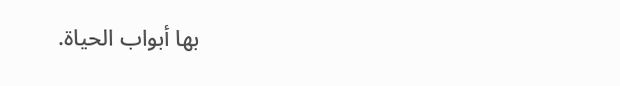بها أبواب الحياة.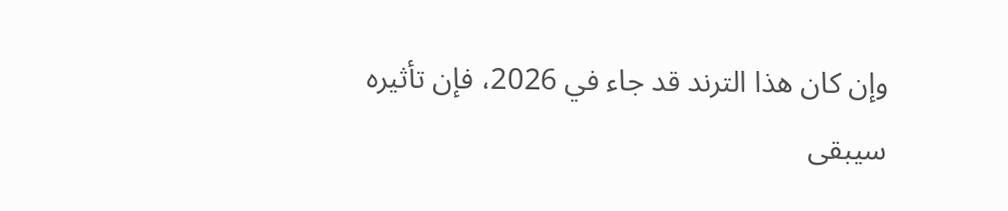وإن كان هذا الترند قد جاء في 2026، فإن تأثيره سيبقى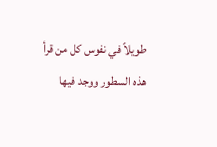طويلاً في نفوس كل من قرأ هذه السطور ووجد فيها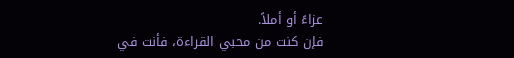عزاءً أو أملاً.
فإن كنت من محبي القراءة، فأنت في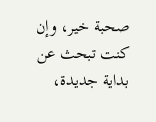صحبة خير، وإن كنت تبحث عن بداية جديدة،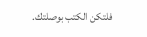فلتكن الكتب بوصلتك.